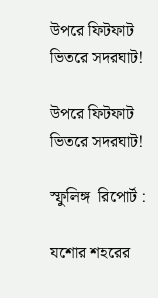উপরে ফিটফাট ভিতরে সদরঘাট!

উপরে ফিটফাট ভিতরে সদরঘাট!

স্ফুলিঙ্গ  রিপোর্ট :

যশোর শহরের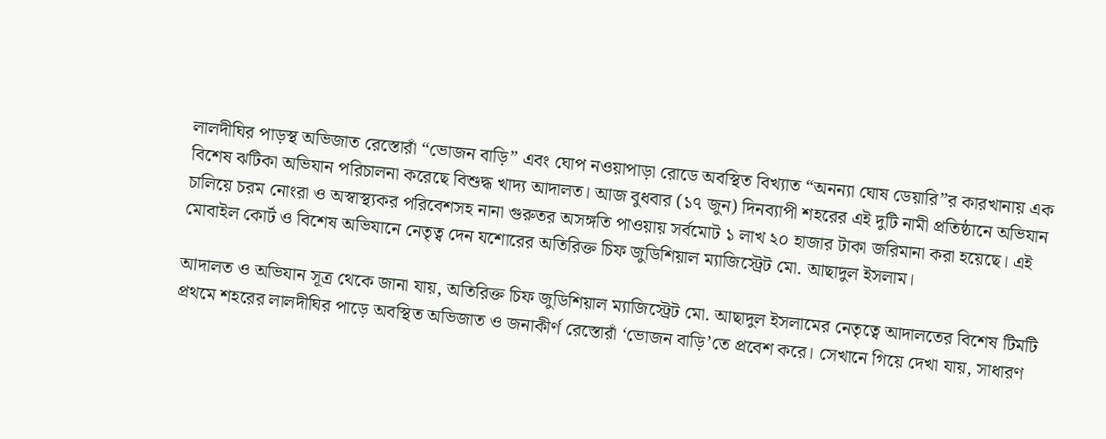লালদীঘির পাড়স্থ অভিজাত রেস্তোরাঁ “ভোজন বাড়ি” এবং ঘোপ নওয়াপাড়া রোডে অবস্থিত বিখ্যাত “অনন্যা ঘোষ ডেয়ারি”র কারখানায় এক বিশেষ ঝটিকা অভিযান পরিচালনা করেছে বিশুদ্ধ খাদ্য আদালত। আজ বুধবার (১৭ জুন) দিনব্যাপী শহরের এই দুটি নামী প্রতিষ্ঠানে অভিযান চালিয়ে চরম নোংরা ও অস্বাস্থ্যকর পরিবেশসহ নানা গুরুতর অসঙ্গতি পাওয়ায় সর্বমোট ১ লাখ ২০ হাজার টাকা জরিমানা করা হয়েছে। এই মোবাইল কোর্ট ও বিশেষ অভিযানে নেতৃত্ব দেন যশোরের অতিরিক্ত চিফ জুডিশিয়াল ম্যাজিস্ট্রেট মো. আছাদুল ইসলাম।

আদালত ও অভিযান সূত্র থেকে জানা যায়, অতিরিক্ত চিফ জুডিশিয়াল ম্যাজিস্ট্রেট মো. আছাদুল ইসলামের নেতৃত্বে আদালতের বিশেষ টিমটি প্রথমে শহরের লালদীঘির পাড়ে অবস্থিত অভিজাত ও জনাকীর্ণ রেস্তোরাঁ ‘ভোজন বাড়ি’তে প্রবেশ করে। সেখানে গিয়ে দেখা যায়, সাধারণ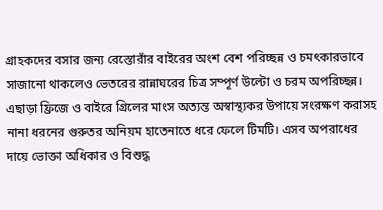গ্রাহকদের বসার জন্য রেস্তোরাঁর বাইরের অংশ বেশ পরিচ্ছন্ন ও চমৎকারভাবে সাজানো থাকলেও ভেতরের রান্নাঘরের চিত্র সম্পূর্ণ উল্টো ও চরম অপরিচ্ছন্ন। এছাড়া ফ্রিজে ও বাইরে গ্রিলের মাংস অত্যন্ত অস্বাস্থ্যকর উপায়ে সংরক্ষণ করাসহ নানা ধরনের গুরুতর অনিয়ম হাতেনাতে ধরে ফেলে টিমটি। এসব অপরাধের দায়ে ভোক্তা অধিকার ও বিশুদ্ধ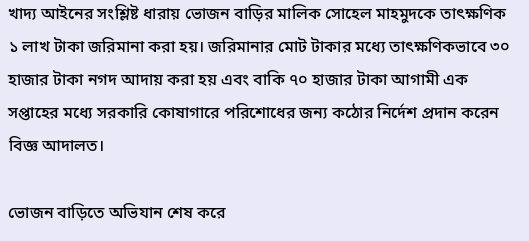খাদ্য আইনের সংশ্লিষ্ট ধারায় ভোজন বাড়ির মালিক সোহেল মাহমুদকে তাৎক্ষণিক ১ লাখ টাকা জরিমানা করা হয়। জরিমানার মোট টাকার মধ্যে তাৎক্ষণিকভাবে ৩০ হাজার টাকা নগদ আদায় করা হয় এবং বাকি ৭০ হাজার টাকা আগামী এক সপ্তাহের মধ্যে সরকারি কোষাগারে পরিশোধের জন্য কঠোর নির্দেশ প্রদান করেন বিজ্ঞ আদালত।

ভোজন বাড়িতে অভিযান শেষ করে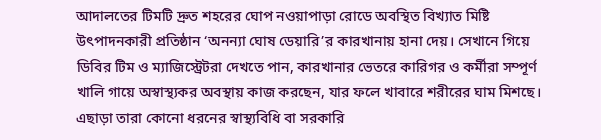আদালতের টিমটি দ্রুত শহরের ঘোপ নওয়াপাড়া রোডে অবস্থিত বিখ্যাত মিষ্টি উৎপাদনকারী প্রতিষ্ঠান ‘অনন্যা ঘোষ ডেয়ারি’র কারখানায় হানা দেয়। সেখানে গিয়ে ডিবির টিম ও ম্যাজিস্ট্রেটরা দেখতে পান, কারখানার ভেতরে কারিগর ও কর্মীরা সম্পূর্ণ খালি গায়ে অস্বাস্থ্যকর অবস্থায় কাজ করছেন, যার ফলে খাবারে শরীরের ঘাম মিশছে। এছাড়া তারা কোনো ধরনের স্বাস্থ্যবিধি বা সরকারি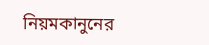নিয়মকানুনের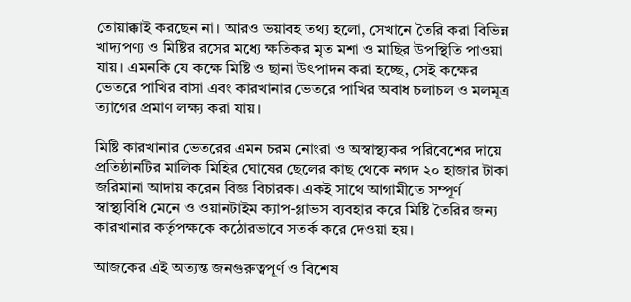তোয়াক্কাই করছেন না। আরও ভয়াবহ তথ্য হলো, সেখানে তৈরি করা বিভিন্ন খাদ্যপণ্য ও মিষ্টির রসের মধ্যে ক্ষতিকর মৃত মশা ও মাছির উপস্থিতি পাওয়া যায়। এমনকি যে কক্ষে মিষ্টি ও ছানা উৎপাদন করা হচ্ছে, সেই কক্ষের ভেতরে পাখির বাসা এবং কারখানার ভেতরে পাখির অবাধ চলাচল ও মলমূত্র ত্যাগের প্রমাণ লক্ষ্য করা যায়।

মিষ্টি কারখানার ভেতরের এমন চরম নোংরা ও অস্বাস্থ্যকর পরিবেশের দায়ে প্রতিষ্ঠানটির মালিক মিহির ঘোষের ছেলের কাছ থেকে নগদ ২০ হাজার টাকা জরিমানা আদায় করেন বিজ্ঞ বিচারক। একই সাথে আগামীতে সম্পূর্ণ স্বাস্থ্যবিধি মেনে ও ওয়ানটাইম ক্যাপ-গ্লাভস ব্যবহার করে মিষ্টি তৈরির জন্য কারখানার কর্তৃপক্ষকে কঠোরভাবে সতর্ক করে দেওয়া হয়।

আজকের এই অত্যন্ত জনগুরুত্বপূর্ণ ও বিশেষ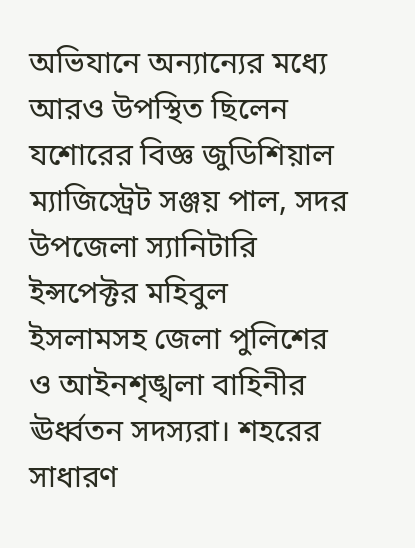অভিযানে অন্যান্যের মধ্যে আরও উপস্থিত ছিলেন যশোরের বিজ্ঞ জুডিশিয়াল ম্যাজিস্ট্রেট সঞ্জয় পাল, সদর উপজেলা স্যানিটারি ইন্সপেক্টর মহিবুল ইসলামসহ জেলা পুলিশের ও আইনশৃঙ্খলা বাহিনীর ঊর্ধ্বতন সদস্যরা। শহরের সাধারণ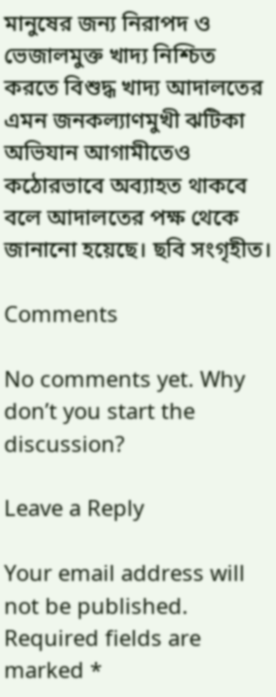মানুষের জন্য নিরাপদ ও ভেজালমুক্ত খাদ্য নিশ্চিত করতে বিশুদ্ধ খাদ্য আদালতের এমন জনকল্যাণমুখী ঝটিকা অভিযান আগামীতেও কঠোরভাবে অব্যাহত থাকবে বলে আদালতের পক্ষ থেকে জানানো হয়েছে। ছবি সংগৃহীত।

Comments

No comments yet. Why don’t you start the discussion?

Leave a Reply

Your email address will not be published. Required fields are marked *